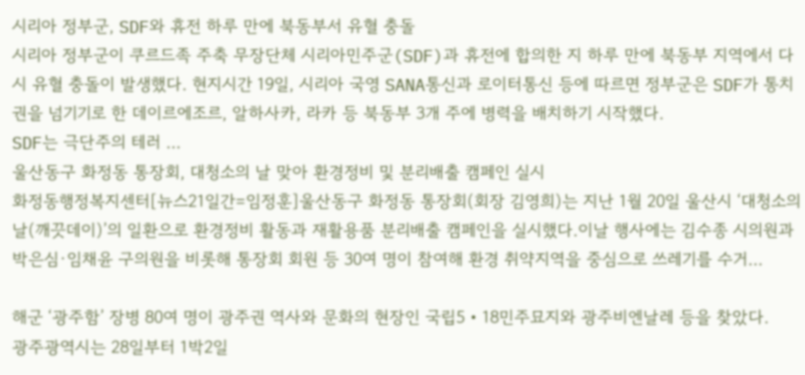시리아 정부군, SDF와 휴전 하루 만에 북동부서 유혈 충돌
시리아 정부군이 쿠르드족 주축 무장단체 시리아민주군(SDF)과 휴전에 합의한 지 하루 만에 북동부 지역에서 다시 유혈 충돌이 발생했다. 현지시간 19일, 시리아 국영 SANA통신과 로이터통신 등에 따르면 정부군은 SDF가 통치권을 넘기기로 한 데이르에조르, 알하사카, 라카 등 북동부 3개 주에 병력을 배치하기 시작했다.
SDF는 극단주의 테러 ...
울산동구 화정동 통장회, 대청소의 날 맞아 환경정비 및 분리배출 캠페인 실시
화정동행정복지센터[뉴스21일간=임정훈]울산동구 화정동 통장회(회장 김영희)는 지난 1월 20일 울산시 ‘대청소의 날(깨끗데이)’의 일환으로 환경정비 활동과 재활용품 분리배출 캠페인을 실시했다.이날 행사에는 김수종 시의원과 박은심·임채윤 구의원을 비롯해 통장회 회원 등 30여 명이 참여해 환경 취약지역을 중심으로 쓰레기를 수거...

해군 ‘광주함’ 장병 80여 명이 광주권 역사와 문화의 현장인 국립5‧18민주묘지와 광주비엔날레 등을 찾았다.
광주광역시는 28일부터 1박2일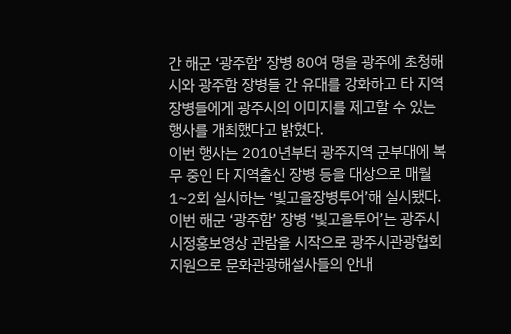간 해군 ‘광주함’ 장병 80여 명을 광주에 초청해 시와 광주함 장병들 간 유대를 강화하고 타 지역 장병들에게 광주시의 이미지를 제고할 수 있는 행사를 개최했다고 밝혔다.
이번 행사는 2010년부터 광주지역 군부대에 복무 중인 타 지역출신 장병 등을 대상으로 매월 1~2회 실시하는 ‘빛고을장병투어’해 실시됐다.
이번 해군 ‘광주함’ 장병 ‘빛고을투어’는 광주시 시정홍보영상 관람을 시작으로 광주시관광협회 지원으로 문화관광해설사들의 안내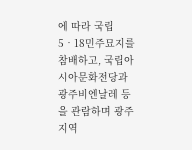에 따라 국립5‧18민주묘지를 참배하고, 국립아시아문화전당과 광주비엔날레 등을 관람하며 광주지역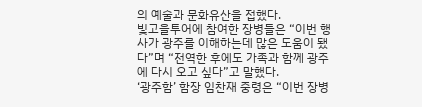의 예술과 문화유산을 접했다.
빛고을투어에 참여한 장병들은 “이번 행사가 광주를 이해하는데 많은 도움이 됐다”며 “전역한 후에도 가족과 함께 광주에 다시 오고 싶다”고 말했다.
‘광주함’ 함장 임찬재 중령은 “이번 장병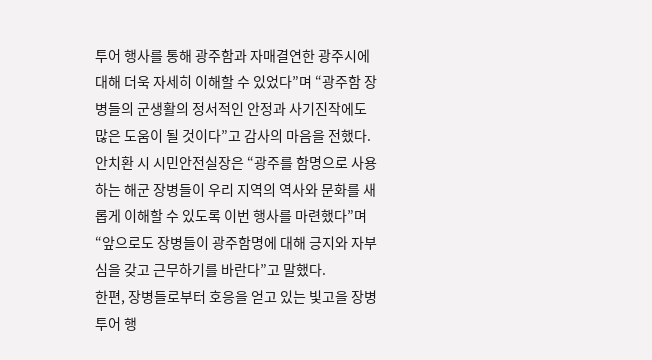투어 행사를 통해 광주함과 자매결연한 광주시에 대해 더욱 자세히 이해할 수 있었다”며 “광주함 장병들의 군생활의 정서적인 안정과 사기진작에도 많은 도움이 될 것이다”고 감사의 마음을 전했다.
안치환 시 시민안전실장은 “광주를 함명으로 사용하는 해군 장병들이 우리 지역의 역사와 문화를 새롭게 이해할 수 있도록 이번 행사를 마련했다”며 “앞으로도 장병들이 광주함명에 대해 긍지와 자부심을 갖고 근무하기를 바란다”고 말했다.
한편, 장병들로부터 호응을 얻고 있는 빛고을 장병투어 행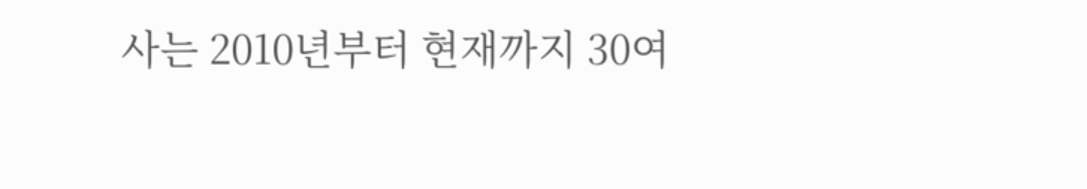사는 2010년부터 현재까지 30여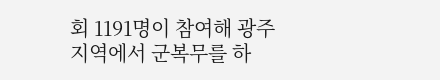회 1191명이 참여해 광주지역에서 군복무를 하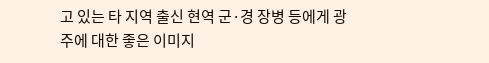고 있는 타 지역 출신 현역 군·경 장병 등에게 광주에 대한 좋은 이미지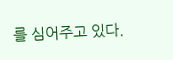를 심어주고 있다.